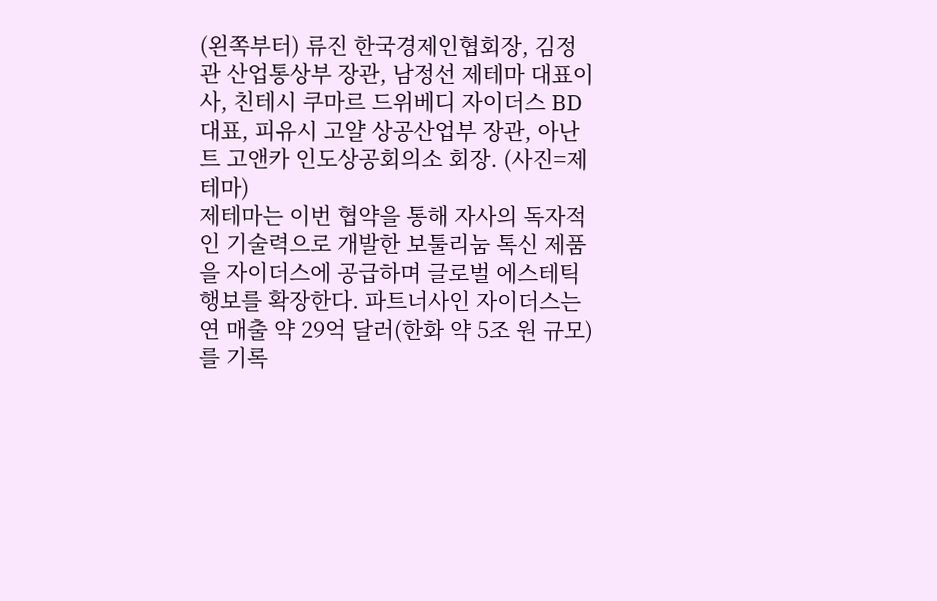(왼쪽부터) 류진 한국경제인협회장, 김정관 산업통상부 장관, 남정선 제테마 대표이사, 친테시 쿠마르 드위베디 자이더스 BD 대표, 피유시 고얄 상공산업부 장관, 아난트 고앤카 인도상공회의소 회장. (사진=제테마)
제테마는 이번 협약을 통해 자사의 독자적인 기술력으로 개발한 보툴리눔 톡신 제품을 자이더스에 공급하며 글로벌 에스테틱 행보를 확장한다. 파트너사인 자이더스는 연 매출 약 29억 달러(한화 약 5조 원 규모)를 기록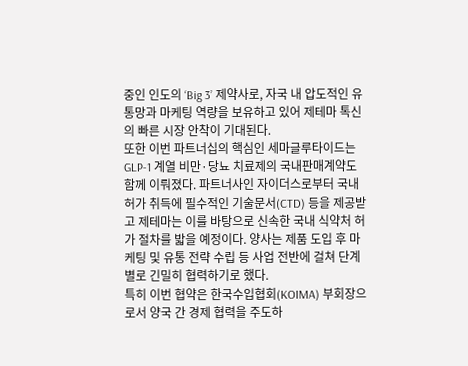중인 인도의 ‘Big 3’ 제약사로, 자국 내 압도적인 유통망과 마케팅 역량을 보유하고 있어 제테마 톡신의 빠른 시장 안착이 기대된다.
또한 이번 파트너십의 핵심인 세마글루타이드는 GLP-1 계열 비만·당뇨 치료제의 국내판매계약도 함께 이뤄졌다. 파트너사인 자이더스로부터 국내 허가 취득에 필수적인 기술문서(CTD) 등을 제공받고 제테마는 이를 바탕으로 신속한 국내 식약처 허가 절차를 밟을 예정이다. 양사는 제품 도입 후 마케팅 및 유통 전략 수립 등 사업 전반에 걸쳐 단계별로 긴밀히 협력하기로 했다.
특히 이번 협약은 한국수입협회(KOIMA) 부회장으로서 양국 간 경제 협력을 주도하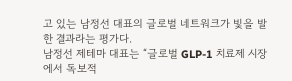고 있는 남정선 대표의 글로벌 네트워크가 빛을 발한 결과라는 평가다.
남정선 제테마 대표는 “글로벌 GLP-1 치료제 시장에서 독보적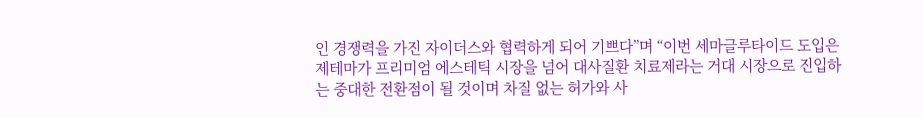인 경쟁력을 가진 자이더스와 협력하게 되어 기쁘다”며 “이번 세마글루타이드 도입은 제테마가 프리미엄 에스테틱 시장을 넘어 대사질환 치료제라는 거대 시장으로 진입하는 중대한 전환점이 될 것이며 차질 없는 허가와 사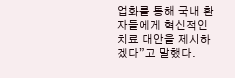업화를 통해 국내 환자들에게 혁신적인 치료 대안을 제시하겠다”고 말했다.